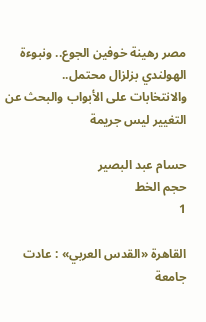مصر رهينة خوفين الجوع.. ونبوءة الهولندي بزلزال محتمل.. والانتخابات على الأبواب والبحث عن التغيير ليس جريمة

حسام عبد البصير
حجم الخط
1

القاهرة «القدس العربي» : عادت جامعة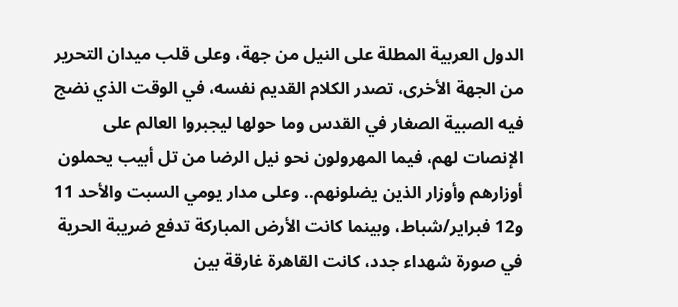الدول العربية المطلة على النيل من جهة، وعلى قلب ميدان التحرير من الجهة الأخرى، تصدر الكلام القديم نفسه، في الوقت الذي نضج فيه الصبية الصغار في القدس وما حولها ليجبروا العالم على الإنصات لهم، فيما المهرولون نحو نيل الرضا من تل أبيب يحملون أوزارهم وأوزار الذين يضلونهم.. وعلى مدار يومي السبت والأحد 11 و12 فبراير/شباط، وبينما كانت الأرض المباركة تدفع ضريبة الحرية في صورة شهداء جدد، كانت القاهرة غارقة بين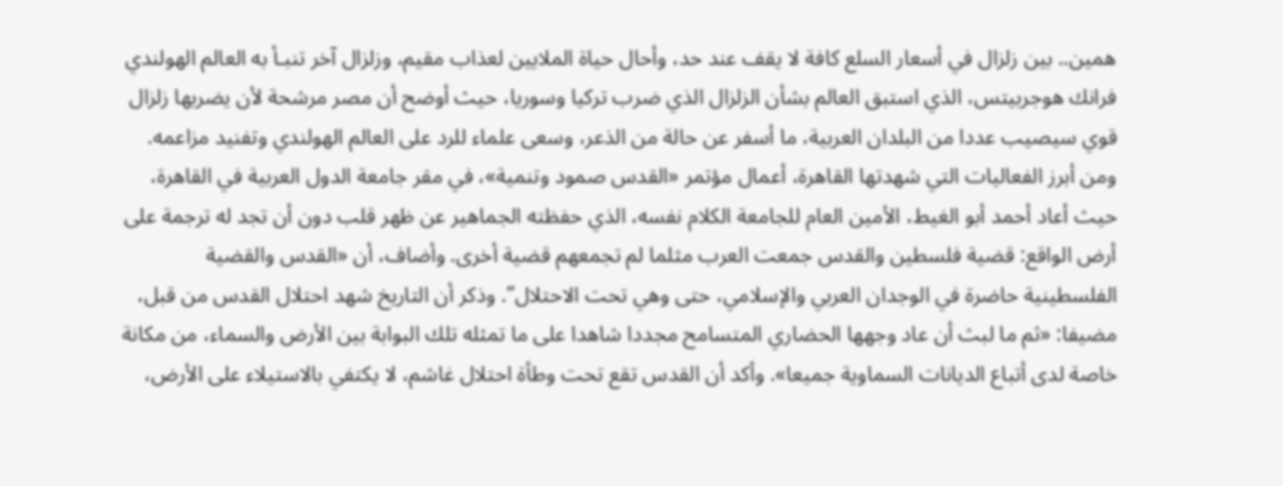همين.. بين زلزال في أسعار السلع كافة لا يقف عند حد، وأحال حياة الملايين لعذاب مقيم، وزلزال آخر تنبـأ به العالم الهولندي فرانك هوجربيتس، الذي استبق العالم بشأن الزلزال الذي ضرب تركيا وسوريا، حيث أوضح أن مصر مرشحة لأن يضربها زلزال قوي سيصيب عددا من البلدان العربية، ما أسفر عن حالة من الذعر، وسعى علماء للرد على العالم الهولندي وتفنيد مزاعمه.
ومن أبرز الفعاليات التي شهدتها القاهرة، أعمال مؤتمر «القدس صمود وتنمية»، في مقر جامعة الدول العربية في القاهرة، حيث أعاد أحمد أبو الغيط، الأمين العام للجامعة الكلام نفسه، الذي حفظته الجماهير عن ظهر قلب دون أن تجد له ترجمة على أرض الواقع: قضية فلسطين والقدس جمعت العرب مثلما لم تجمعهم قضية أخرى. وأضاف، أن «القدس والقضية الفلسطينية حاضرة في الوجدان العربي والإسلامي، حتى وهي تحت الاحتلال”. وذكر أن التاريخ شهد احتلال القدس من قبل، مضيفا: «ثم ما لبث أن عاد وجهها الحضاري المتسامح مجددا شاهدا على ما تمثله تلك البوابة بين الأرض والسماء، من مكانة خاصة لدى أتباع الديانات السماوية جميعا». وأكد أن القدس تقع تحت وطأة احتلال غاشم، لا يكتفي بالاستيلاء على الأرض،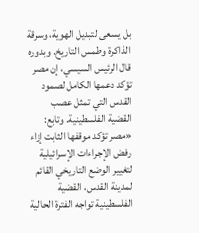بل يسعى لتبديل الهوية، وسرقة الذاكرة وطمس التاريخ. وبدوره قال الرئيس السيسي، إن مصر تؤكد دعمها الكامل لصمود القدس التي تمثل عصب القضية الفلسطينية. وتابع: «مصر تؤكد موقفها الثابت إزاء رفض الإجراءات الإسرائيلية لتغيير الوضع التاريخي القائم لمدينة القدس، القضية الفلسطينية تواجه الفترة الحالية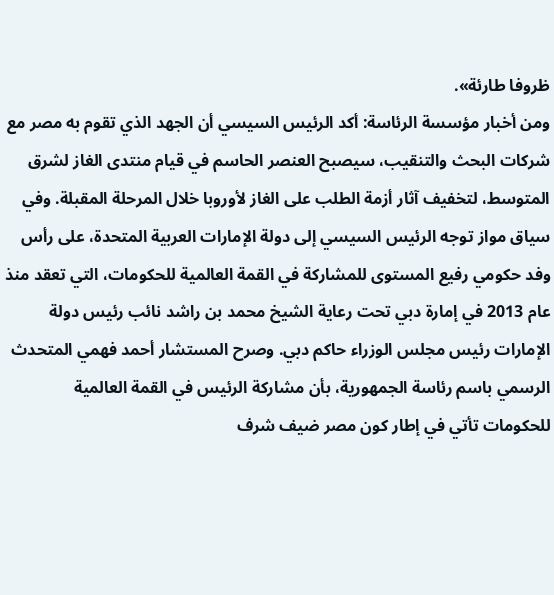ظروفا طارئة».
ومن أخبار مؤسسة الرئاسة: أكد الرئيس السيسي أن الجهد الذي تقوم به مصر مع شركات البحث والتنقيب، سيصبح العنصر الحاسم في قيام منتدى الغاز لشرق المتوسط، لتخفيف آثار أزمة الطلب على الغاز لأوروبا خلال المرحلة المقبلة. وفي سياق مواز توجه الرئيس السيسي إلى دولة الإمارات العربية المتحدة، على رأس وفد حكومي رفيع المستوى للمشاركة في القمة العالمية للحكومات، التي تعقد منذ عام 2013 في إمارة دبي تحت رعاية الشيخ محمد بن راشد نائب رئيس دولة الإمارات رئيس مجلس الوزراء حاكم دبي. وصرح المستشار أحمد فهمي المتحدث الرسمي باسم رئاسة الجمهورية، بأن مشاركة الرئيس في القمة العالمية للحكومات تأتي في إطار كون مصر ضيف شرف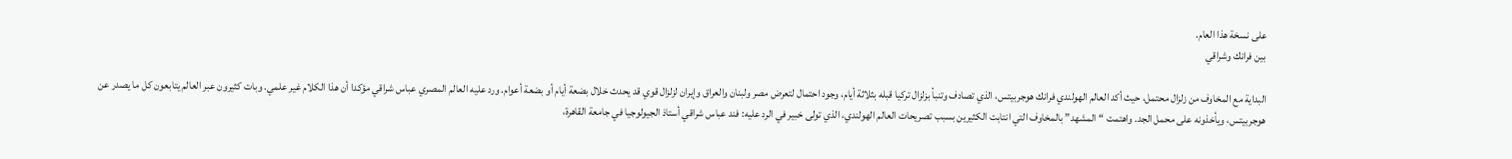على نسخة هذا العام.
بين فرانك وشراقي

البداية مع المخاوف من زلزال محتمل، حيث أكد العالم الهولندي فرانك هوجربيتس، الذي تصادف وتنبأ بزلزال تركيا قبله بثلاثة أيام، وجود احتمال لتعرض مصر ولبنان والعراق وإيران لزلزال قوي قد يحدث خلال بضعة أيام أو بضعة أعوام. ورد عليه العالم المصري عباس شراقي مؤكدا أن هذا الكلام غير علمي. وبات كثيرون عبر العالم يتابعون كل ما يصدر عن هوجربيتس، ويأخذونه على محمل الجد. واهتمت “المشهد” بالمخاوف التي انتابت الكثيرين بسبب تصريحات العالم الهولندي، الذي تولى خبير في الرد عليه: فند عباس شراقي أستاذ الجيولوجيا في جامعة القاهرة،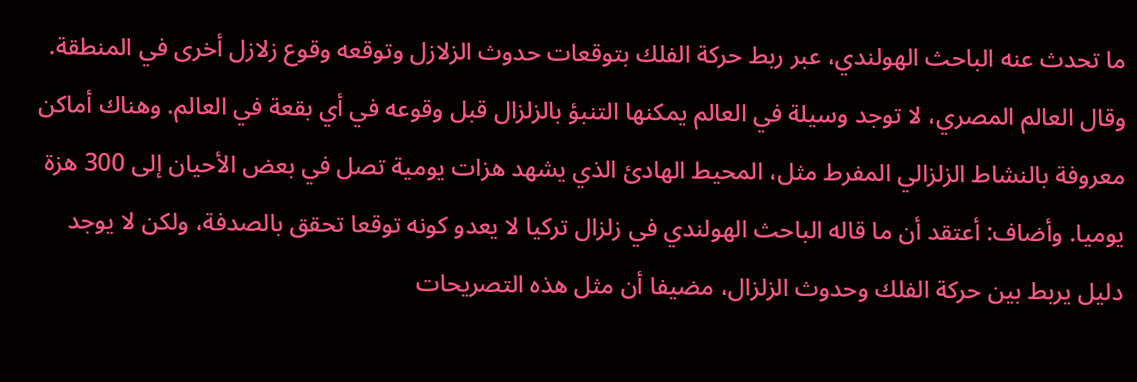ما تحدث عنه الباحث الهولندي، عبر ربط حركة الفلك بتوقعات حدوث الزلازل وتوقعه وقوع زلازل أخرى في المنطقة. وقال العالم المصري، لا توجد وسيلة في العالم يمكنها التنبؤ بالزلزال قبل وقوعه في أي بقعة في العالم. وهناك أماكن معروفة بالنشاط الزلزالي المفرط مثل، المحيط الهادئ الذي يشهد هزات يومية تصل في بعض الأحيان إلى 300 هزة يوميا. وأضاف: أعتقد أن ما قاله الباحث الهولندي في زلزال تركيا لا يعدو كونه توقعا تحقق بالصدفة، ولكن لا يوجد دليل يربط بين حركة الفلك وحدوث الزلزال، مضيفا أن مثل هذه التصريحات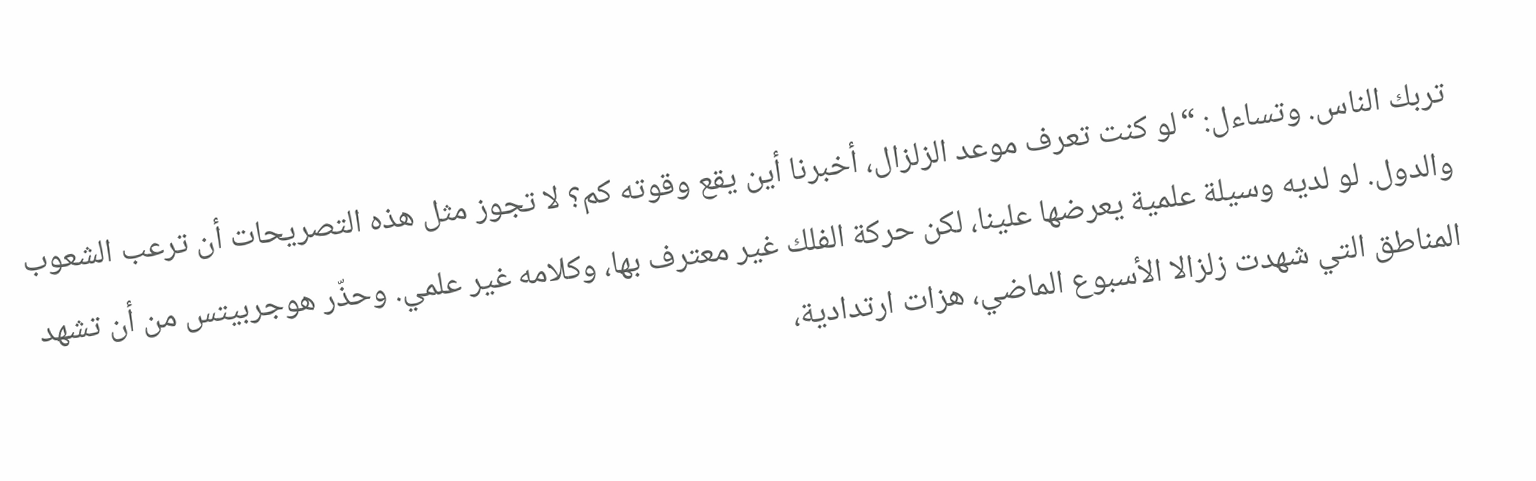تربك الناس. وتساءل: “لو كنت تعرف موعد الزلزال، أخبرنا أين يقع وقوته كم؟ لا تجوز مثل هذه التصريحات أن ترعب الشعوب والدول. لو لديه وسيلة علمية يعرضها علينا، لكن حركة الفلك غير معترف بها، وكلامه غير علمي. وحذّر هوجربيتس من أن تشهد المناطق التي شهدت زلزالا الأسبوع الماضي، هزات ارتدادية،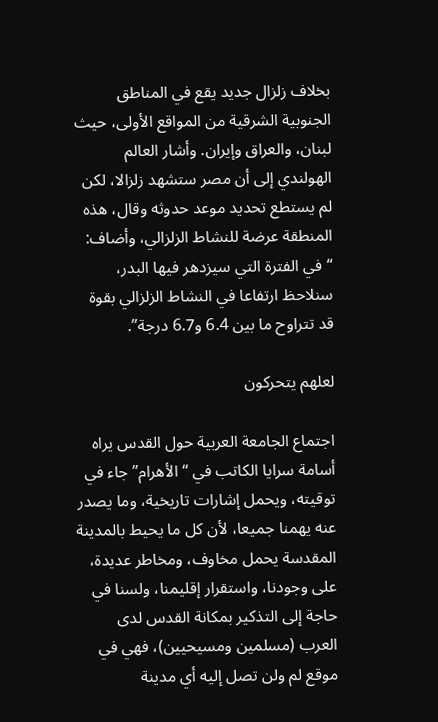بخلاف زلزال جديد يقع في المناطق الجنوبية الشرقية من المواقع الأولى، حيث لبنان، والعراق وإيران. وأشار العالم الهولندي إلى أن مصر ستشهد زلزالا، لكن لم يستطع تحديد موعد حدوثه وقال، هذه المنطقة عرضة للنشاط الزلزالي، وأضاف: “في الفترة التي سيزدهر فيها البدر، سنلاحظ ارتفاعا في النشاط الزلزالي بقوة قد تتراوح ما بين 6.4 و6.7 درجة”.

لعلهم يتحركون

اجتماع الجامعة العربية حول القدس يراه أسامة سرايا الكاتب في “الأهرام” جاء في توقيته، ويحمل إشارات تاريخية، وما يصدر عنه يهمنا جميعا، لأن كل ما يحيط بالمدينة المقدسة يحمل مخاوف، ومخاطر عديدة، على وجودنا، واستقرار إقليمنا، ولسنا في حاجة إلى التذكير بمكانة القدس لدى العرب (مسلمين ومسيحيين)، فهي في موقع لم ولن تصل إليه أي مدينة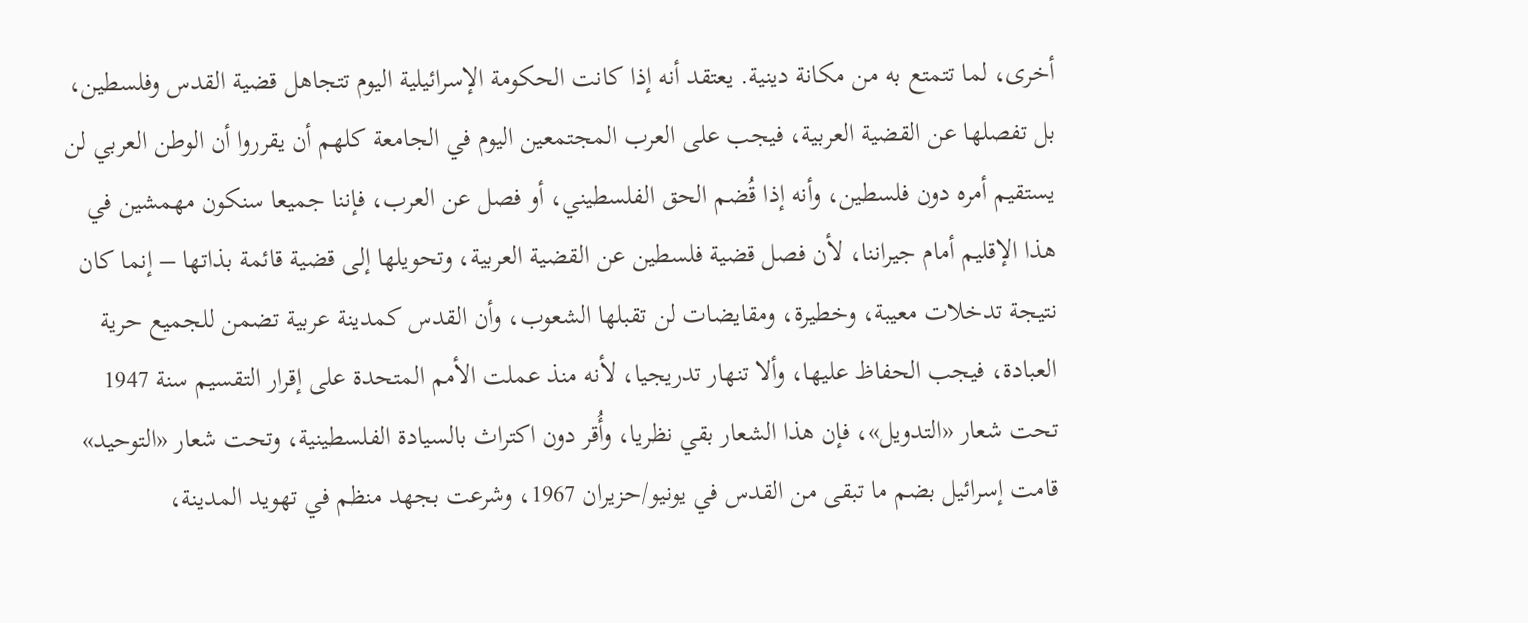أخرى، لما تتمتع به من مكانة دينية. يعتقد أنه إذا كانت الحكومة الإسرائيلية اليوم تتجاهل قضية القدس وفلسطين، بل تفصلها عن القضية العربية، فيجب على العرب المجتمعين اليوم في الجامعة كلهم أن يقرروا أن الوطن العربي لن يستقيم أمره دون فلسطين، وأنه إذا قُضم الحق الفلسطيني، أو فصل عن العرب، فإننا جميعا سنكون مهمشين في هذا الإقليم أمام جيراننا، لأن فصل قضية فلسطين عن القضية العربية، وتحويلها إلى قضية قائمة بذاتها – إنما كان نتيجة تدخلات معيبة، وخطيرة، ومقايضات لن تقبلها الشعوب، وأن القدس كمدينة عربية تضمن للجميع حرية العبادة، فيجب الحفاظ عليها، وألا تنهار تدريجيا، لأنه منذ عملت الأمم المتحدة على إقرار التقسيم سنة 1947 تحت شعار «التدويل»، فإن هذا الشعار بقي نظريا، وأُقر دون اكتراث بالسيادة الفلسطينية، وتحت شعار «التوحيد» قامت إسرائيل بضم ما تبقى من القدس في يونيو/حزيران 1967، وشرعت بجهد منظم في تهويد المدينة،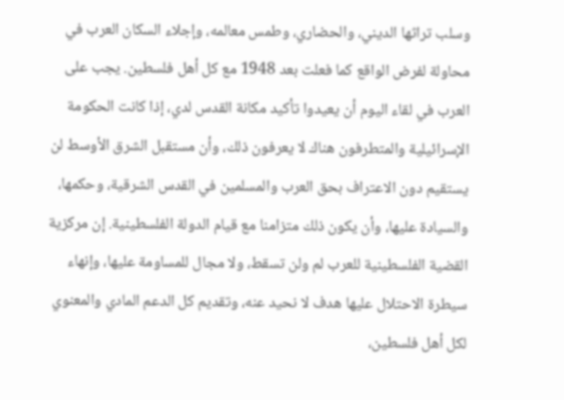وسلب تراثها الديني، والحضاري، وطمس معالمه، وإجلاء السكان العرب في محاولة لفرض الواقع كما فعلت بعد 1948 مع كل أهل فلسطين. يجب على العرب في لقاء اليوم أن يعيدوا تأكيد مكانة القدس لدي، إذا كانت الحكومة الإسرائيلية والمتطرفون هناك لا يعرفون ذلك، وأن مستقبل الشرق الأوسط لن يستقيم دون الاعتراف بحق العرب والمسلمين في القدس الشرقية، وحكمها، والسيادة عليها، وأن يكون ذلك متزامنا مع قيام الدولة الفلسطينية. إن مركزية القضية الفلسطينية للعرب لم ولن تسقط، ولا مجال للمساومة عليها، وإنهاء سيطرة الاحتلال عليها هدف لا نحيد عنه، وتقديم كل الدعم المادي والمعنوي لكل أهل فلسطين،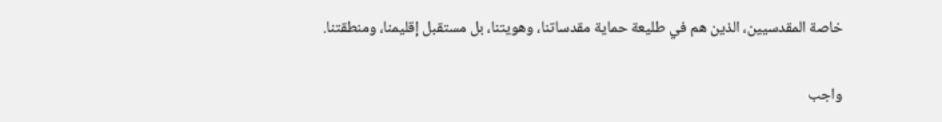خاصة المقدسيين، الذين هم في طليعة حماية مقدساتنا، وهويتنا، بل مستقبل إقليمنا، ومنطقتنا.

واجب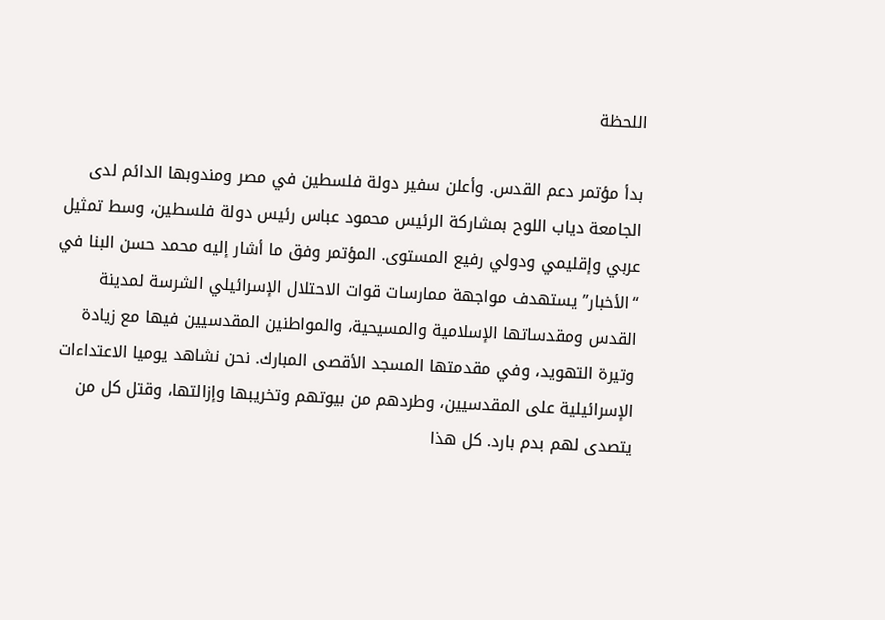اللحظة

بدأ مؤتمر دعم القدس. وأعلن سفير دولة فلسطين في مصر ومندوبها الدائم لدى الجامعة دياب اللوح بمشاركة الرئيس محمود عباس رئيس دولة فلسطين، وسط تمثيل عربي وإقليمي ودولي رفيع المستوى. المؤتمر وفق ما أشار إليه محمد حسن البنا في “الأخبار” يستهدف مواجهة ممارسات قوات الاحتلال الإسرائيلي الشرسة لمدينة القدس ومقدساتها الإسلامية والمسيحية، والمواطنين المقدسيين فيها مع زيادة وتيرة التهويد، وفي مقدمتها المسجد الأقصى المبارك. نحن نشاهد يوميا الاعتداءات الإسرائيلية على المقدسيين، وطردهم من بيوتهم وتخريبها وإزالتها، وقتل كل من يتصدى لهم بدم بارد. كل هذا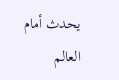يحدث أمام العالم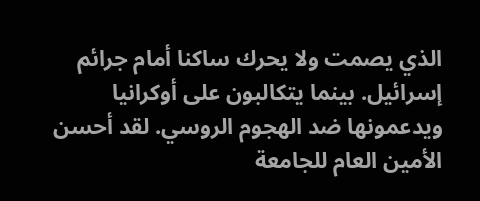الذي يصمت ولا يحرك ساكنا أمام جرائم إسرائيل. بينما يتكالبون على أوكرانيا ويدعمونها ضد الهجوم الروسي. لقد أحسن الأمين العام للجامعة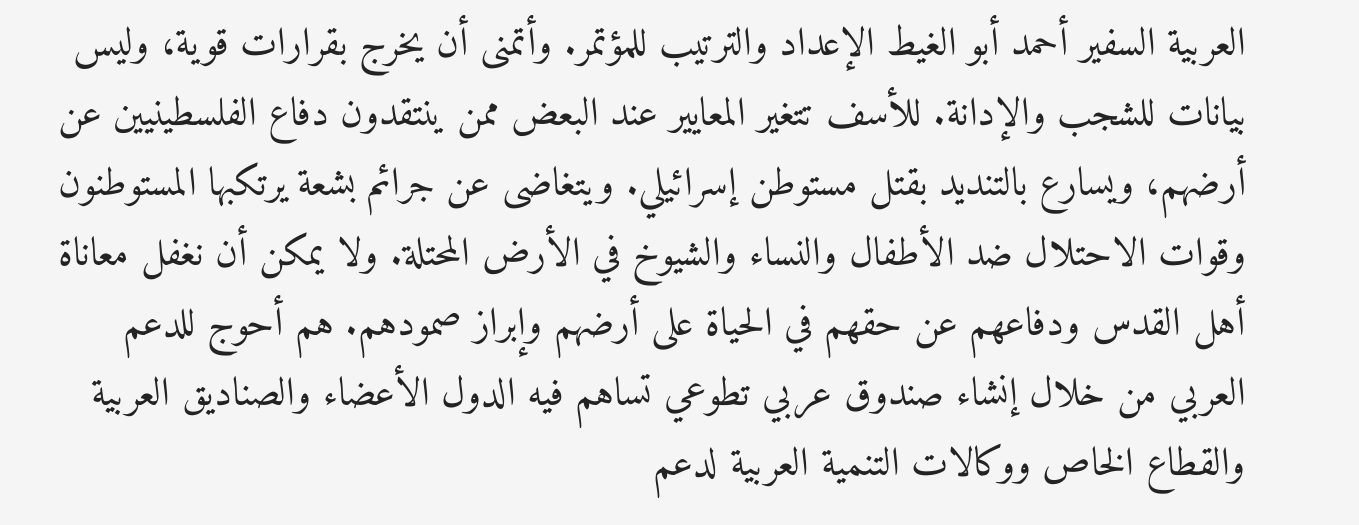العربية السفير أحمد أبو الغيط الإعداد والترتيب للمؤتمر. وأتمنى أن يخرج بقرارات قوية، وليس بيانات للشجب والإدانة. للأسف تتغير المعايير عند البعض ممن ينتقدون دفاع الفلسطينيين عن أرضهم، ويسارع بالتنديد بقتل مستوطن إسرائيلي. ويتغاضى عن جرائم بشعة يرتكبها المستوطنون وقوات الاحتلال ضد الأطفال والنساء والشيوخ في الأرض المحتلة. ولا يمكن أن نغفل معاناة أهل القدس ودفاعهم عن حقهم في الحياة على أرضهم وإبراز صمودهم. هم أحوج للدعم العربي من خلال إنشاء صندوق عربي تطوعي تساهم فيه الدول الأعضاء والصناديق العربية والقطاع الخاص ووكالات التنمية العربية لدعم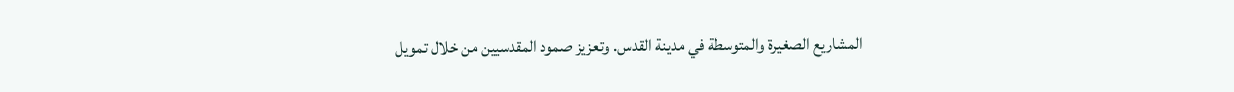المشاريع الصغيرة والمتوسطة في مدينة القدس. وتعزيز صمود المقدسيين من خلال تمويل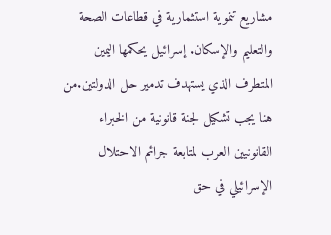مشاريع تنموية استثمارية في قطاعات الصحة والتعليم والإسكان. إسرائيل يحكمها اليمين المتطرف الذي يستهدف تدمير حل الدولتين.من هنا يجب تشكيل لجنة قانونية من الخبراء القانونيين العرب لمتابعة جرائم الاحتلال الإسرائيلي في حق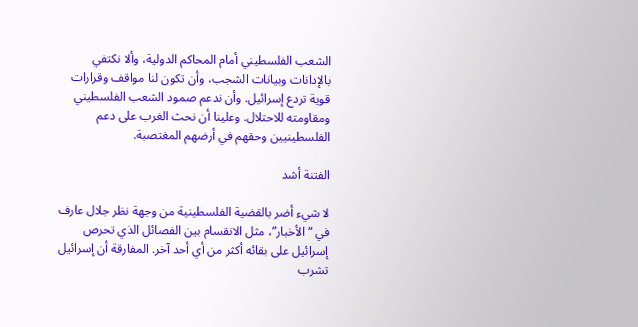الشعب الفلسطيني أمام المحاكم الدولية، وألا نكتفي بالإدانات وبيانات الشجب، وأن تكون لنا مواقف وقرارات قوية تردع إسرائيل. وأن ندعم صمود الشعب الفلسطيني ومقاومته للاحتلال. وعلينا أن نحث الغرب على دعم الفلسطينيين وحقهم في أرضهم المغتصبة.

الفتنة أشد

لا شيء أضر بالقضية الفلسطينية من وجهة نظر جلال عارف في “الأخبار”، مثل الانقسام بين الفصائل الذي تحرص إسرائيل على بقائه أكثر من أي أحد آخر. المفارقة أن إسرائيل تشرب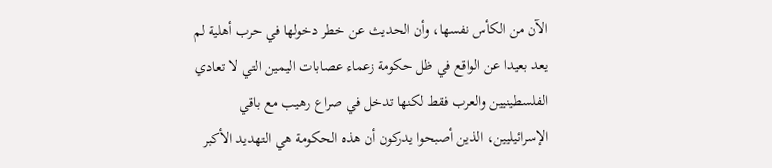الآن من الكأس نفسها، وأن الحديث عن خطر دخولها في حرب أهلية لم يعد بعيدا عن الواقع في ظل حكومة زعماء عصابات اليمين التي لا تعادي الفلسطينيين والعرب فقط لكنها تدخل في صراع رهيب مع باقي الإسرائيليين، الذين أصبحوا يدركون أن هذه الحكومة هي التهديد الأكبر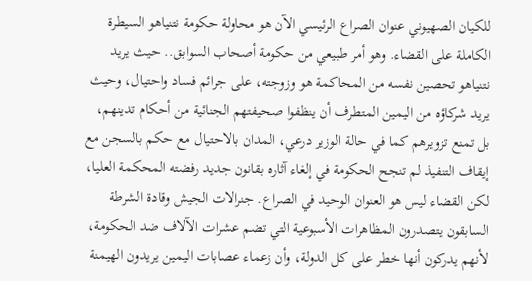للكيان الصهيوني عنوان الصراع الرئيسي الآن هو محاولة حكومة نتنياهو السيطرة الكاملة على القضاء. وهو أمر طبيعي من حكومة أصحاب السوابق.. حيث يريد نتنياهو تحصين نفسه من المحاكمة هو وزوجته، على جرائم فساد واحتيال، وحيث يريد شركاؤه من اليمين المتطرف أن ينظفوا صحيفتهم الجنائية من أحكام تدينهم، بل تمنع تزويرهم كما في حالة الوزير درعي، المدان بالاحتيال مع حكم بالسجن مع إيقاف التنفيذ لم تنجح الحكومة في إلغاء آثاره بقانون جديد رفضته المحكمة العليا، لكن القضاء ليس هو العنوان الوحيد في الصراع. جنرالات الجيش وقادة الشرطة السابقون يتصدرون المظاهرات الأسبوعية التي تضم عشرات الآلاف ضد الحكومة، لأنهم يدركون أنها خطر على كل الدولة، وأن زعماء عصابات اليمين يريدون الهيمنة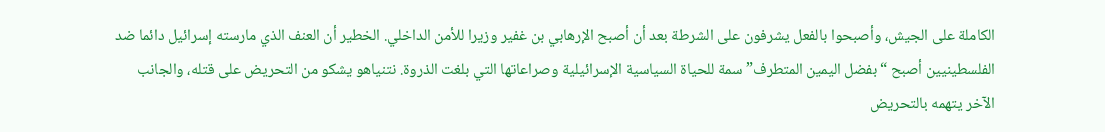الكاملة على الجيش، وأصبحوا بالفعل يشرفون على الشرطة بعد أن أصبح الإرهابي بن غفير وزيرا للأمن الداخلي. الخطير أن العنف الذي مارسته إسرائيل دائما ضد الفلسطينيين أصبح “بفضل اليمين المتطرف” سمة للحياة السياسية الإسرائيلية وصراعاتها التي بلغت الذروة. نتنياهو يشكو من التحريض على قتله، والجانب الآخر يتهمه بالتحريض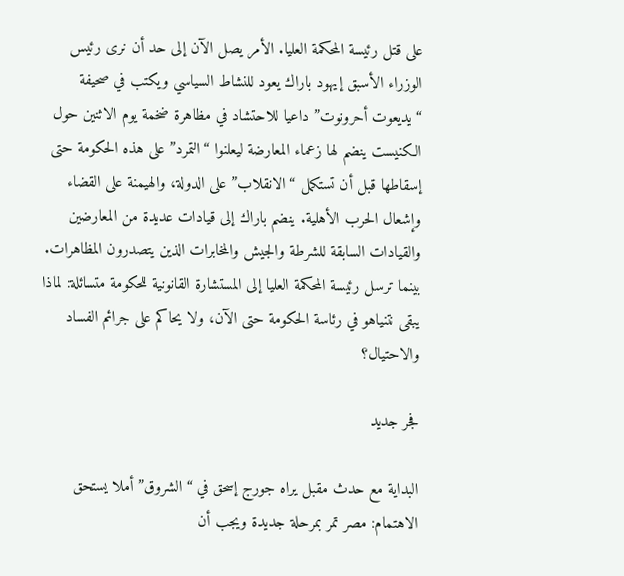على قتل رئيسة المحكمة العليا. الأمر يصل الآن إلى حد أن نرى رئيس الوزراء الأسبق إيهود باراك يعود للنشاط السياسي ويكتب في صحيفة “يديعوت أحرونوت” داعيا للاحتشاد في مظاهرة ضخمة يوم الاثنين حول الكنيست ينضم لها زعماء المعارضة ليعلنوا “التمرد” على هذه الحكومة حتى إسقاطها قبل أن تستكمل “الانقلاب” على الدولة، والهيمنة على القضاء وإشعال الحرب الأهلية. ينضم باراك إلى قيادات عديدة من المعارضين والقيادات السابقة للشرطة والجيش والمخابرات الذين يتصدرون المظاهرات. بينما ترسل رئيسة المحكمة العليا إلى المستشارة القانونية للحكومة متسائلة: لماذا يبقى نتنياهو في رئاسة الحكومة حتى الآن، ولا يحاكم على جرائم الفساد والاحتيال؟

فجر جديد

البداية مع حدث مقبل يراه جورج إسحق في “الشروق” أملا يستحق الاهتمام: مصر تمر بمرحلة جديدة ويجب أن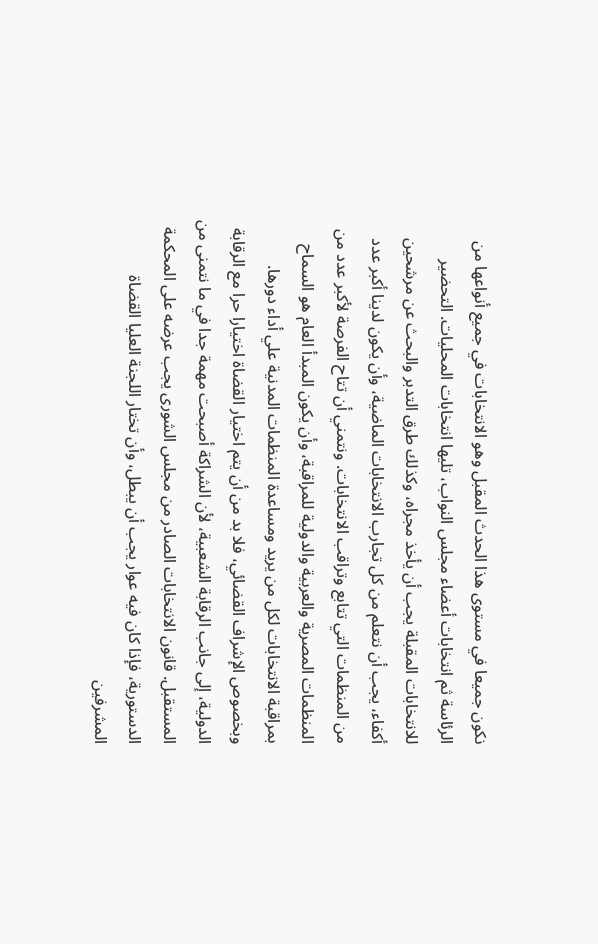نكون جميعا في مستوى هذا الحدث المقبل وهو الانتخابات في جميع أنواعها من الرئاسة ثم انتخابات أعضاء مجلس النواب، تليها انتخابات المحليات. التحضير للانتخابات المقبلة يجب أن يأخذ مجراه، وكذلك طرق التدبر والبحث عن مرشحين أكفاء، يجب أن نتعلم من كل تجارب الانتخابات الماضية، وأن يكون لدينا أكبر عدد من المنظمات التي تتابع وتراقب الانتخابات. ونتمني أن تتاح الفرصة لأكبر عدد من المنظمات المصرية والعربية والدولية للمراقبة، وأن يكون المبدأ العام هو السماح بمراقبة الانتخابات لكل من يريد ومساعدة المنظمات المدنية علي أداء دورها. وبخصوص الإشراف القضائي، فلا بد من أن يتم اختيار القضاة اختيارا حرا مع الرقابة الدولية، إلى جانب الرقابة الشعبية، لأن الشراكة أصبحت مهمة جدا في ما نتمنى من المستقبل. قانون الانتخابات الصادر من مجلس الشورى يجب عرضه على المحكمة الدستورية، فإذا كان فيه عوار يجب أن يبطل، وأن تختار اللجنة العليا القضاة المشرفين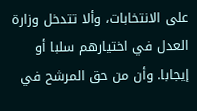على الانتخابات، وألا تتدخل وزارة العدل في اختيارهم سلبا أو إيجابا. وأن من حق المرشح في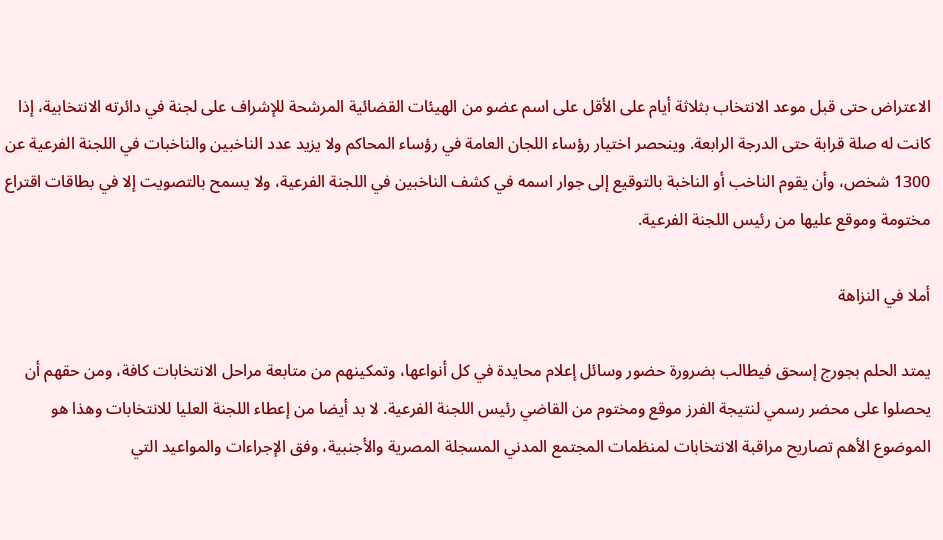الاعتراض حتى قبل موعد الانتخاب بثلاثة أيام على الأقل على اسم عضو من الهيئات القضائية المرشحة للإشراف على لجنة في دائرته الانتخابية، إذا كانت له صلة قرابة حتى الدرجة الرابعة. وينحصر اختيار رؤساء اللجان العامة في رؤساء المحاكم ولا يزيد عدد الناخبين والناخبات في اللجنة الفرعية عن 1300 شخص، وأن يقوم الناخب أو الناخبة بالتوقيع إلى جوار اسمه في كشف الناخبين في اللجنة الفرعية، ولا يسمح بالتصويت إلا في بطاقات اقتراع مختومة وموقع عليها من رئيس اللجنة الفرعية.

أملا في النزاهة

يمتد الحلم بجورج إسحق فيطالب بضرورة حضور وسائل إعلام محايدة في كل أنواعها، وتمكينهم من متابعة مراحل الانتخابات كافة، ومن حقهم أن يحصلوا على محضر رسمي لنتيجة الفرز موقع ومختوم من القاضي رئيس اللجنة الفرعية. لا بد أيضا من إعطاء اللجنة العليا للانتخابات وهذا هو الموضوع الأهم تصاريح مراقبة الانتخابات لمنظمات المجتمع المدني المسجلة المصرية والأجنبية، وفق الإجراءات والمواعيد التي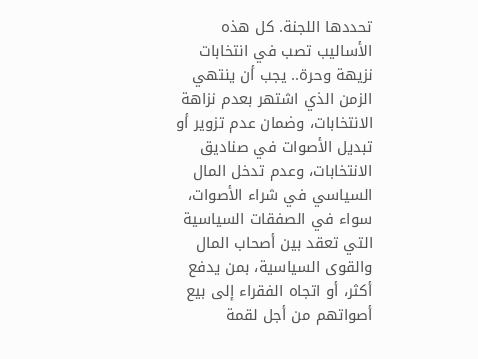تحددها اللجنة. كل هذه الأساليب تصب في انتخابات نزيهة وحرة.. يجب أن ينتهي الزمن الذي اشتهر بعدم نزاهة الانتخابات، وضمان عدم تزوير أو تبديل الأصوات في صناديق الانتخابات، وعدم تدخل المال السياسي في شراء الأصوات، سواء في الصفقات السياسية التي تعقد بين أصحاب المال والقوى السياسية، بمن يدفع أكثر، أو اتجاه الفقراء إلى بيع أصواتهم من أجل لقمة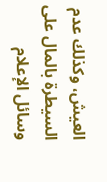العيش، وكذلك عدم السيطرة بالمال على وسائل الإعلام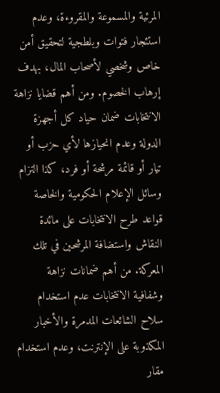المرئية والمسموعة والمقروءة، وعدم استئجار فتوات وبلطجية لتحقيق أمن خاص وشخصي لأصحاب المال، بهدف إرهاب الخصوم. ومن أهم قضايا نزاهة الانتخابات ضمان حياد كل أجهزة الدولة وعدم انحيازها لأي حزب أو تيار أو قائمة مرشحة أو فرد، كذا التزام وسائل الإعلام الحكومية والخاصة قواعد طرح الانتخابات على مائدة النقاش واستضافة المرشحين في تلك المعركة. من أهم ضمانات نزاهة وشفافية الانتخابات عدم استخدام سلاح الشائعات المدمرة والأخبار المكذوبة على الإنترنت، وعدم استخدام مقار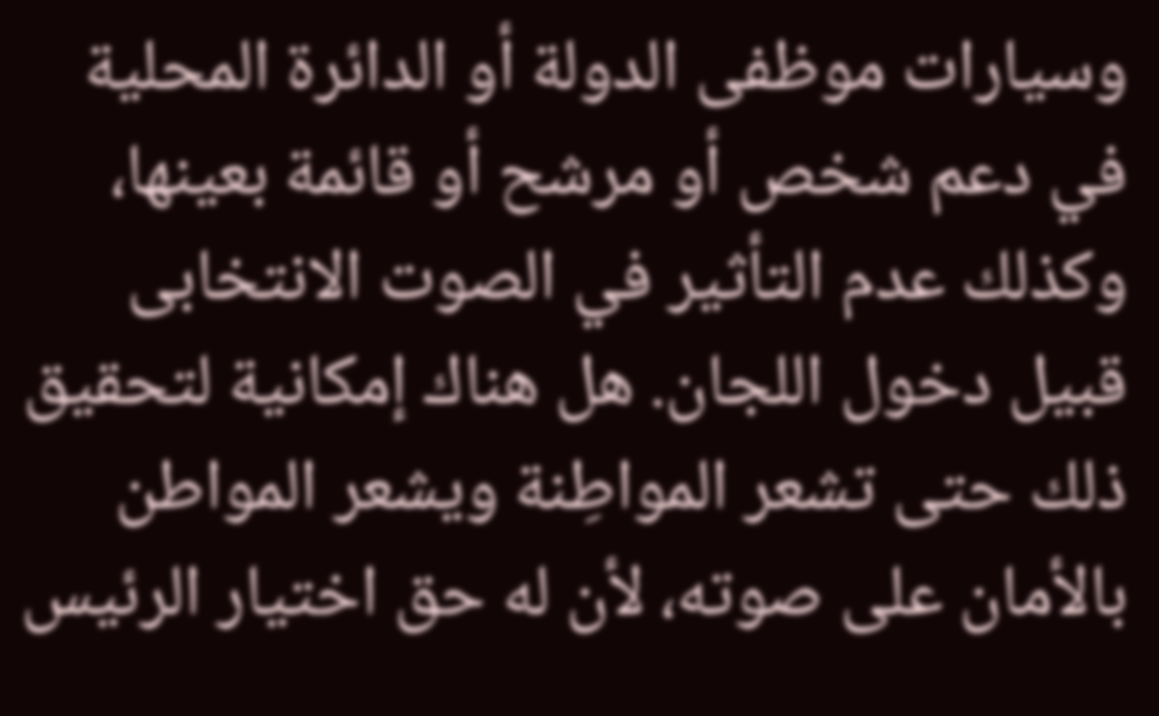وسيارات موظفى الدولة أو الدائرة المحلية في دعم شخص أو مرشح أو قائمة بعينها، وكذلك عدم التأثير في الصوت الانتخابى قبيل دخول اللجان. هل هناك إمكانية لتحقيق ذلك حتى تشعر المواطِنة ويشعر المواطن بالأمان على صوته، لأن له حق اختيار الرئيس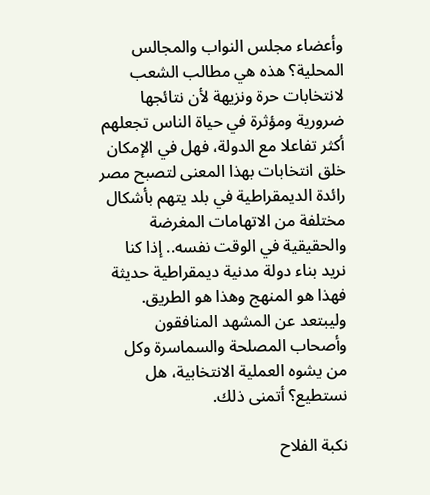وأعضاء مجلس النواب والمجالس المحلية؟ هذه هي مطالب الشعب لانتخابات حرة ونزيهة لأن نتائجها ضرورية ومؤثرة في حياة الناس تجعلهم أكثر تفاعلا مع الدولة، فهل في الإمكان خلق انتخابات بهذا المعنى لتصبح مصر رائدة الديمقراطية في بلد يتهم بأشكال مختلفة من الاتهامات المغرضة والحقيقية في الوقت نفسه.. إذا كنا نريد بناء دولة مدنية ديمقراطية حديثة فهذا هو المنهج وهذا هو الطريق. وليبتعد عن المشهد المنافقون وأصحاب المصلحة والسماسرة وكل من يشوه العملية الانتخابية، هل نستطيع؟ أتمنى ذلك.

نكبة الفلاح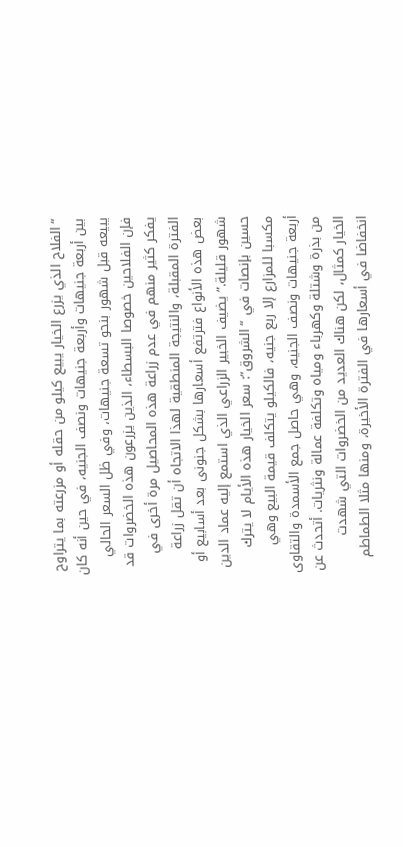“الفلاح الذي يزرع الخيار يبيع كيلو من حقله أو مزرعته بما يتراوح بين أربعة جنيهات وأربعة جنيهات ونصف الجنيه، في حين أنه كان يبيعه قبل شهور بنحو تسعة جنيهات، وفي ظل السعر الحالي فإن الفلاحين خصوصا البسطاء، الذين يزرعون هذه الخضروات قد يفكر كثير منهم في عدم زراعة هذه المحاصيل مرة أخرى في الفترة المقبلة، والنتيجة المنطقية لهذا الاتجاه أن تقل زراعة بعض هذه الأنواع فترتفع أسعارها بشكل جنونى بعد أسابيع أو شهور قليلة.”يضيف الخبير الزراعي الذي استمع إليه عماد الدين حسين بإنصات في “الشروق”: سعر الخيار هذه الأيام لا يترك مكسبا للمزارع إلا ربع جنيه، فالكيلو يتكلف قيمة البيع وهي أربعة جنيهات ونصف الجنيه، وهي حاصل جمع الأسمدة والتقاوى من بذرة وشتلة وكهرباء ومياه وتكلفة عمالة ونثريات. أتحدث عن الخيار كمثال، لكن هناك العديد من الخضروات التي شهدت انخفاضا في أسعارها في الفترة الأخيرة، ومنها مثلا الطماطم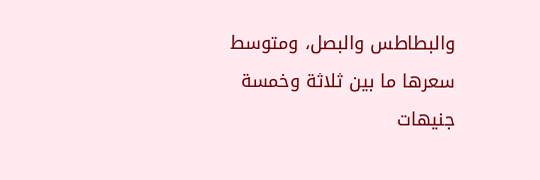والبطاطس والبصل، ومتوسط سعرها ما بين ثلاثة وخمسة جنيهات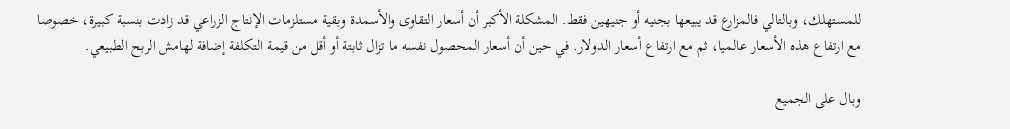للمستهلك، وبالتالي فالمزارع قد يبيعها بجنيه أو جنيهين فقط. المشكلة الأكبر أن أسعار التقاوى والأسمدة وبقية مستلزمات الإنتاج الزراعي قد زادت بنسبة كبيرة، خصوصا مع ارتفاع هذه الأسعار عالميا، ثم مع ارتفاع أسعار الدولار. في حين أن أسعار المحصول نفسه ما تزال ثابتة أو أقل من قيمة التكلفة إضافة لهامش الربح الطبيعي.

وبال على الجميع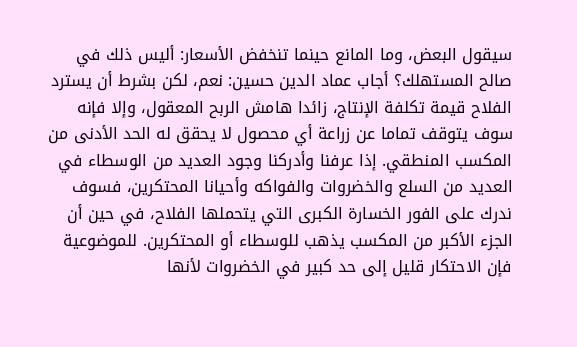سيقول البعض، وما المانع حينما تنخفض الأسعار: أليس ذلك في صالح المستهلك؟ أجاب عماد الدين حسين: نعم، لكن بشرط أن يسترد الفلاح قيمة تكلفة الإنتاج، زائدا هامش الربح المعقول، وإلا فإنه سوف يتوقف تماما عن زراعة أي محصول لا يحقق له الحد الأدنى من المكسب المنطقي. إذا عرفنا وأدركنا وجود العديد من الوسطاء في العديد من السلع والخضروات والفواكه وأحيانا المحتكرين، فسوف ندرك على الفور الخسارة الكبرى التي يتحملها الفلاح، في حين أن الجزء الأكبر من المكسب يذهب للوسطاء أو المحتكرين. للموضوعية فإن الاحتكار قليل إلى حد كبير في الخضروات لأنها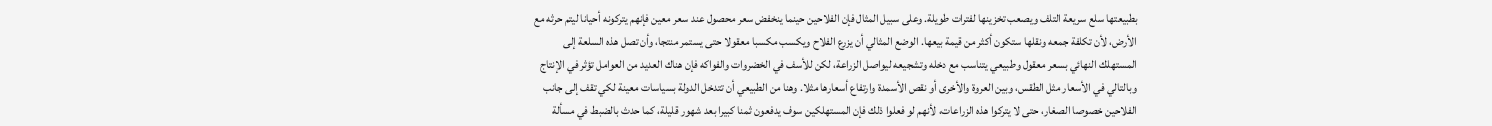بطبيعتها سلع سريعة التلف ويصعب تخزينها لفترات طويلة. وعلى سبيل المثال فإن الفلاحين حينما ينخفض سعر محصول عند سعر معين فإنهم يتركونه أحيانا ليتم حرثه مع الأرض، لأن تكلفة جمعه ونقلها ستكون أكثر من قيمة بيعها. الوضع المثالي أن يزرع الفلاح ويكسب مكسبا معقولا حتى يستمر منتجا، وأن تصل هذه السلعة إلى المستهلك النهائي بسعر معقول وطبيعي يتناسب مع دخله وتشجيعه ليواصل الزراعة، لكن للأسف في الخضروات والفواكه فإن هناك العديد من العوامل تؤثر في الإنتاج وبالتالي في الأسعار مثل الطقس، وبين العروة والأخرى أو نقص الأسمدة وارتفاع أسعارها مثلا. وهنا من الطبيعي أن تتدخل الدولة بسياسات معينة لكي تقف إلى جانب الفلاحين خصوصا الصغار، حتى لا يتركوا هذه الزراعات، لأنهم لو فعلوا ذلك فإن المستهلكين سوف يدفعون ثمنا كبيرا بعد شهور قليلة، كما حدث بالضبط في مسألة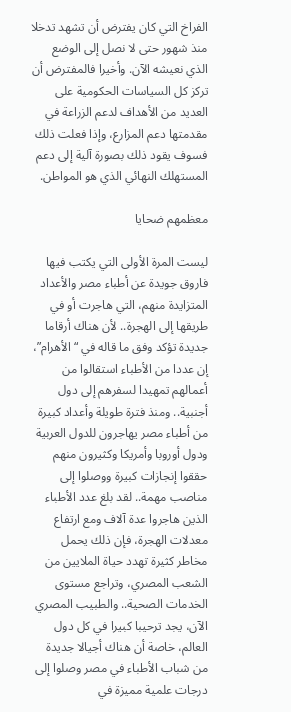الفراخ التي كان يفترض أن تشهد تدخلا منذ شهور حتى لا نصل إلى الوضع الذي نعيشه الآن. وأخيرا فالمفترض أن تركز كل السياسات الحكومية على العديد من الأهداف لدعم الزراعة في مقدمتها دعم المزارع، وإذا فعلت ذلك فسوف يقود ذلك بصورة آلية إلى دعم المستهلك النهائي الذي هو المواطن.

معظمهم ضحايا

ليست المرة الأولى التي يكتب فيها فاروق جويدة عن أطباء مصر والأعداد المتزايدة منهم، التي هاجرت أو في طريقها إلى الهجرة.. لأن هناك أرقاما جديدة تؤكد وفق ما قاله في “الأهرام”، إن عددا من الأطباء استقالوا من أعمالهم تمهيدا لسفرهم إلى دول أجنبية.. ومنذ فترة طويلة وأعداد كبيرة من أطباء مصر يهاجرون للدول العربية ودول أوروبا وأمريكا وكثيرون منهم حققوا إنجازات كبيرة ووصلوا إلى مناصب مهمة.. لقد بلغ عدد الأطباء الذين هاجروا عدة آلاف ومع ارتفاع معدلات الهجرة، فإن ذلك يحمل مخاطر كثيرة تهدد حياة الملايين من الشعب المصري، وتراجع مستوى الخدمات الصحية.. والطبيب المصري الآن، يجد ترحيبا كبيرا في كل دول العالم، خاصة أن هناك أجيالا جديدة من شباب الأطباء في مصر وصلوا إلى درجات علمية مميزة في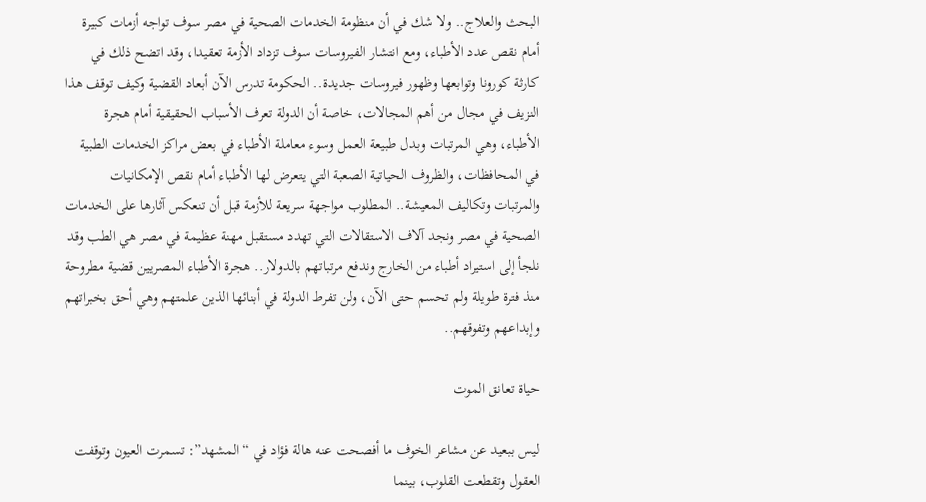البحث والعلاج.. ولا شك في أن منظومة الخدمات الصحية في مصر سوف تواجه أزمات كبيرة أمام نقص عدد الأطباء، ومع انتشار الفيروسات سوف تزداد الأزمة تعقيدا، وقد اتضح ذلك في كارثة كورونا وتوابعها وظهور فيروسات جديدة.. الحكومة تدرس الآن أبعاد القضية وكيف توقف هذا النزيف في مجال من أهم المجالات، خاصة أن الدولة تعرف الأسباب الحقيقية أمام هجرة الأطباء، وهي المرتبات وبدل طبيعة العمل وسوء معاملة الأطباء في بعض مراكز الخدمات الطبية في المحافظات، والظروف الحياتية الصعبة التي يتعرض لها الأطباء أمام نقص الإمكانيات والمرتبات وتكاليف المعيشة.. المطلوب مواجهة سريعة للأزمة قبل أن تنعكس آثارها على الخدمات الصحية في مصر ونجد آلاف الاستقالات التي تهدد مستقبل مهنة عظيمة في مصر هي الطب وقد نلجأ إلى استيراد أطباء من الخارج وندفع مرتباتهم بالدولار.. هجرة الأطباء المصريين قضية مطروحة منذ فترة طويلة ولم تحسم حتى الآن، ولن تفرط الدولة في أبنائها الذين علمتهم وهي أحق بخبراتهم وإبداعهم وتفوقهم..

حياة تعانق الموت

ليس ببعيد عن مشاعر الخوف ما أفصحت عنه هالة فؤاد في “المشهد”: تسمرت العيون وتوقفت العقول وتقطعت القلوب، بينما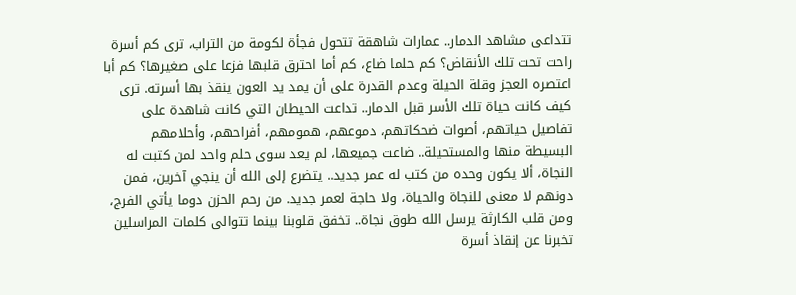تتداعى مشاهد الدمار.. عمارات شاهقة تتحول فجأة لكومة من التراب، ترى كم أسرة راحت تحت تلك الأنقاض؟ كم حلما ضاع، كم أما احترق قلبها فزعا على صغيرها؟ كم أبا اعتصره العجز وقلة الحيلة وعدم القدرة على أن يمد يد العون ينقذ بها أسرته. ترى كيف كانت حياة تلك الأسر قبل الدمار.. تداعت الحيطان التي كانت شاهدة على تفاصيل حياتهم، أصوات ضحكاتهم، دموعهم، همومهم، أفراحهم، وأحلامهم البسيطة منها والمستحيلة.. ضاعت جميعها، لم يعد سوى حلم واحد لمن كتبت له النجاة، ألا يكون وحده من كتب له عمر جديد.. يتضرع إلى الله أن ينجي آخرين، فمن دونهم لا معنى للنجاة والحياة، ولا حاجة لعمر جديد. من رحم الحزن دوما يأتي الفرج، ومن قلب الكارثة يرسل الله طوق نجاة.. تخفق قلوبنا بينما تتوالى كلمات المراسلين تخبرنا عن إنقاذ أسرة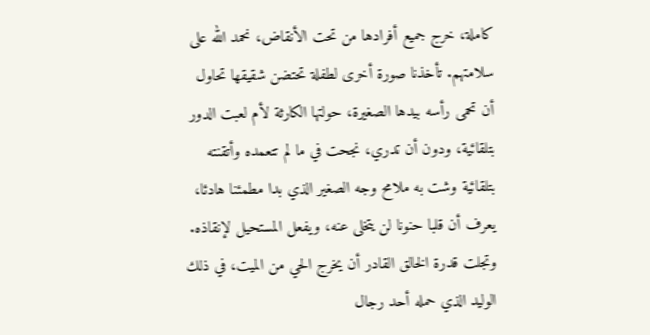كاملة، خرج جميع أفرادها من تحت الأنقاض، نحمد الله على سلامتهم. تأخذنا صورة أخرى لطفلة تحتضن شقيقها تحاول أن تحمى رأسه بيدها الصغيرة، حولتها الكارثة لأم لعبت الدور بتلقائية، ودون أن تدري، نجحت في ما لم تتعمده وأتقنته بتلقائية وشت به ملامح وجه الصغير الذي بدا مطمئنا هادئا، يعرف أن قلبا حنونا لن يتخلى عنه، ويفعل المستحيل لإنقاذه. وتجلت قدرة الخالق القادر أن يخرج الحي من الميت، في ذلك الوليد الذي حمله أحد رجال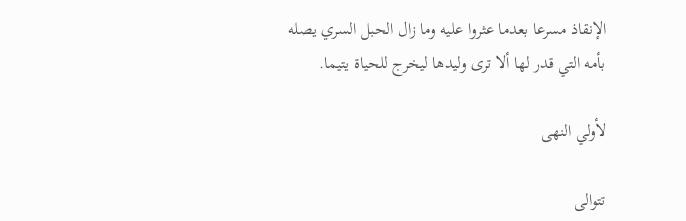الإنقاذ مسرعا بعدما عثروا عليه وما زال الحبل السري يصله بأمه التي قدر لها ألا ترى وليدها ليخرج للحياة يتيما.

لأولي النهى

تتوالى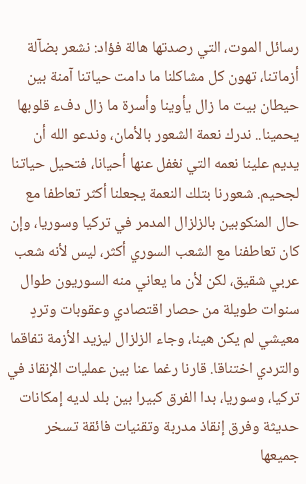رسائل الموت، التي رصدتها هالة فؤاد: نشعر بضآلة أزماتنا، تهون كل مشاكلنا ما دامت حياتنا آمنة بين حيطان بيت ما زال يأوينا وأسرة ما زال دفء قلوبها يحمينا.. ندرك نعمة الشعور بالأمان، وندعو الله أن يديم علينا نعمه التي نغفل عنها أحيانا، فتحيل حياتنا لجحيم. شعورنا بتلك النعمة يجعلنا أكثر تعاطفا مع حال المنكوبين بالزلزال المدمر في تركيا وسوريا، وإن كان تعاطفنا مع الشعب السوري أكثر، ليس لأنه شعب عربي شقيق، لكن لأن ما يعاني منه السوريون طوال سنوات طويلة من حصار اقتصادي وعقوبات وتردٍ معيشي لم يكن هينا، وجاء الزلزال ليزيد الأزمة تفاقما والتردي اختناقا. قارنا رغما عنا بين عمليات الإنقاذ في تركيا، وسوريا، بدا الفرق كبيرا بين بلد لديه إمكانات حديثة وفرق إنقاذ مدربة وتقنيات فائقة تسخر جميعها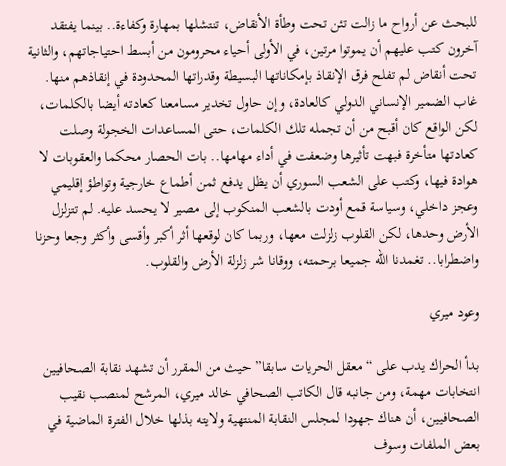للبحث عن أرواح ما زالت تئن تحت وطأة الأنقاض، تنتشلها بمهارة وكفاءة.. بينما يفتقد آخرون كتب عليهم أن يموتوا مرتين، في الأولى أحياء محرومون من أبسط احتياجاتهم، والثانية تحت أنقاض لم تفلح فرق الإنقاذ بإمكاناتها البسيطة وقدراتها المحدودة في إنقاذهم منها. غاب الضمير الإنساني الدولي كالعادة، وإن حاول تخدير مسامعنا كعادته أيضا بالكلمات، لكن الواقع كان أقبح من أن تجمله تلك الكلمات، حتى المساعدات الخجولة وصلت كعادتها متأخرة فبهت تأثيرها وضعفت في أداء مهامها.. بات الحصار محكما والعقوبات لا هوادة فيها، وكتب على الشعب السوري أن يظل يدفع ثمن أطماع خارجية وتواطؤ إقليمي وعجز داخلي، وسياسة قمع أودت بالشعب المنكوب إلى مصير لا يحسد عليه. لم تتزلزل الأرض وحدها، لكن القلوب زلزلت معها، وربما كان لوقعها أثر أكبر وأقسى وأكثر وجعا وحزنا واضطرابا.. تغمدنا الله جميعا برحمته، ووقانا شر زلزلة الأرض والقلوب.

وعود ميري

بدأ الحراك يدب على “معقل الحريات سابقا” حيث من المقرر أن تشهد نقابة الصحافيين انتخابات مهمة، ومن جانبه قال الكاتب الصحافي خالد ميري، المرشح لمنصب نقيب الصحافيين، أن هناك جهودا لمجلس النقابة المنتهية ولايته بذلها خلال الفترة الماضية في بعض الملفات وسوف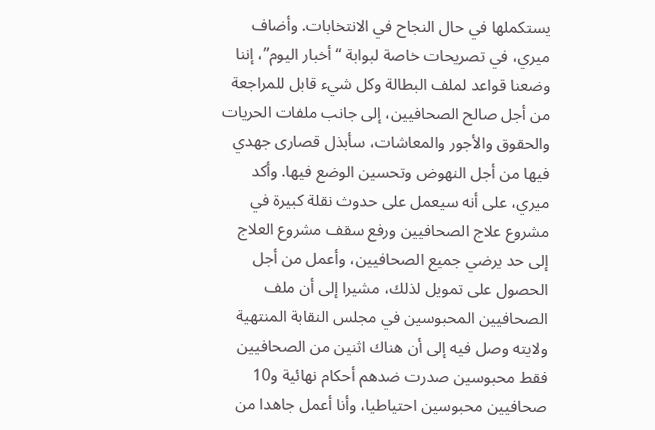يستكملها في حال النجاح في الانتخابات. وأضاف ميري، في تصريحات خاصة لبوابة “أخبار اليوم”، إننا وضعنا قواعد لملف البطالة وكل شيء قابل للمراجعة من أجل صالح الصحافيين، إلى جانب ملفات الحريات والحقوق والأجور والمعاشات، سأبذل قصارى جهدي فيها من أجل النهوض وتحسين الوضع فيها. وأكد ميري، على أنه سيعمل على حدوث نقلة كبيرة في مشروع علاج الصحافيين ورفع سقف مشروع العلاج إلى حد يرضي جميع الصحافيين، وأعمل من أجل الحصول على تمويل لذلك، مشيرا إلى أن ملف الصحافيين المحبوسين في مجلس النقابة المنتهية ولايته وصل فيه إلى أن هناك اثنين من الصحافيين فقط محبوسين صدرت ضدهم أحكام نهائية و10 صحافيين محبوسين احتياطيا، وأنا أعمل جاهدا من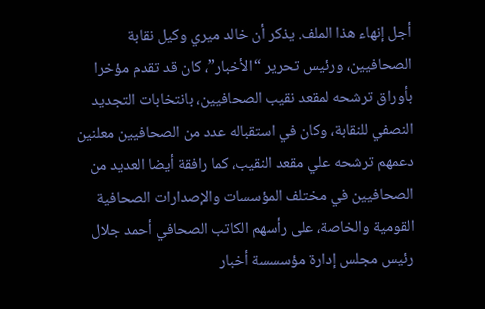أجل إنهاء هذا الملف. يذكر أن خالد ميري وكيل نقابة الصحافيين، ورئيس تحرير “الأخبار”، كان قد تقدم مؤخرا بأوراق ترشحه لمقعد نقيب الصحافيين، بانتخابات التجديد النصفي للنقابة، وكان في استقباله عدد من الصحافيين معلنين دعمهم ترشحه علي مقعد النقيب، كما رافقة أيضا العديد من الصحافيين في مختلف المؤسسات والإصدارات الصحافية القومية والخاصة، على رأسهم الكاتب الصحافي أحمد جلال رئيس مجلس إدارة مؤسسسة أخبار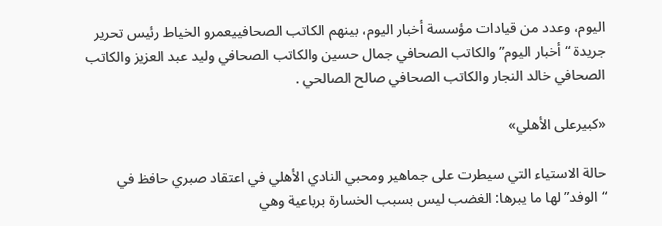اليوم، وعدد من قيادات مؤسسة أخبار اليوم، بينهم الكاتب الصحافييعمرو الخياط رئيس تحرير جريدة “أخبار اليوم” والكاتب الصحافي جمال حسين والكاتب الصحافي وليد عبد العزيز والكاتب الصحافي خالد النجار والكاتب الصحافي صالح الصالحي .

«كبيرعلى الأهلي»

حالة الاستياء التي سيطرت على جماهير ومحبي النادي الأهلي في اعتقاد صبري حافظ في “الوفد” لها ما يبرها: الغضب ليس بسبب الخسارة برباعية وهي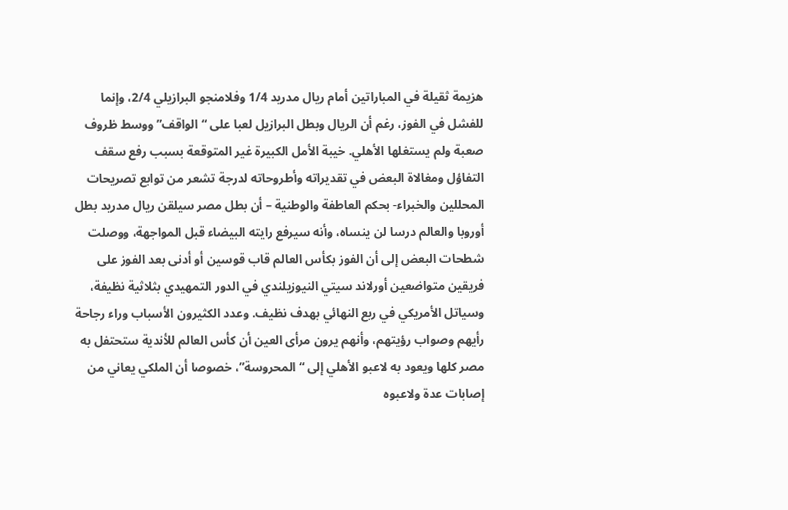هزيمة ثقيلة في المباراتين أمام ريال مدريد 1/4 وفلامنجو البرازيلي 2/4، وإنما للفشل في الفوز، رغم أن الريال وبطل البرازيل لعبا على “الواقف” ووسط ظروف صعبة ولم يستغلها الأهلي. خيبة الأمل الكبيرة غير المتوقعة بسبب رفع سقف التفاؤل ومغالاة البعض في تقديراته وأطروحاته لدرجة تشعر من توابع تصريحات المحللين والخبراء- بحكم العاطفة والوطنية – أن بطل مصر سيلقن ريال مدريد بطل أوروبا والعالم درسا لن ينساه، وأنه سيرفع رايته البيضاء قبل المواجهة، ووصلت شطحات البعض إلى أن الفوز بكأس العالم قاب قوسين أو أدنى بعد الفوز على فريقين متواضعين أورلاند سيتي النيوزيلندي في الدور التمهيدي بثلاثية نظيفة، وسياتل الأمريكي في ربع النهائي بهدف نظيف. وعدد الكثيرون الأسباب وراء رجاحة رأيهم وصواب رؤيتهم، وأنهم يرون مرأى العين أن كأس العالم للأندية ستحتفل به مصر كلها ويعود به لاعبو الأهلي إلى “المحروسة”، خصوصا أن الملكي يعاني من إصابات عدة ولاعبوه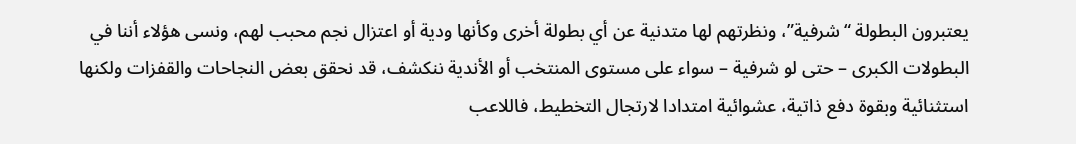يعتبرون البطولة “شرفية”، ونظرتهم لها متدنية عن أي بطولة أخرى وكأنها ودية أو اعتزال نجم محبب لهم، ونسى هؤلاء أننا في البطولات الكبرى – حتى لو شرفية – سواء على مستوى المنتخب أو الأندية ننكشف، قد نحقق بعض النجاحات والقفزات ولكنها استثنائية وبقوة دفع ذاتية، عشوائية امتدادا لارتجال التخطيط، فاللاعب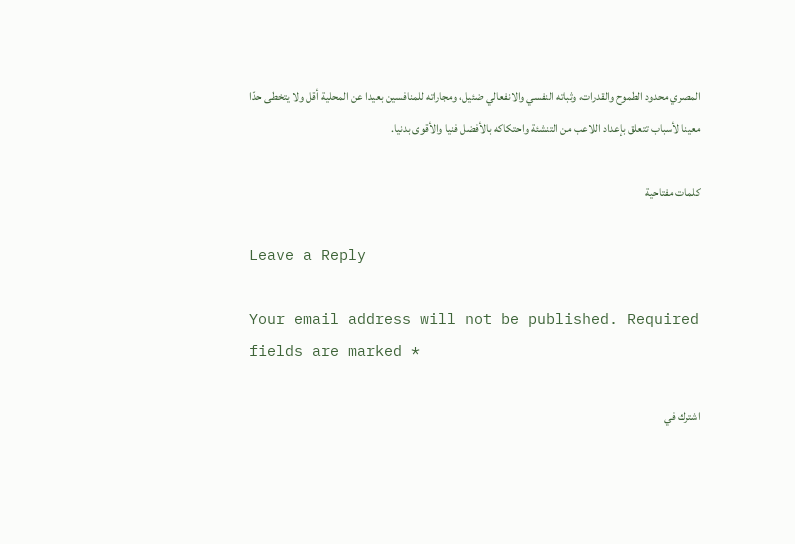المصري محدود الطموح والقدرات، وثباته النفسي والانفعالي ضئيل، ومجاراته للمنافسين بعيدا عن المحلية أقل ولا يتخطى حدّا معينا لأسباب تتعلق بإعداد اللاعب من التنشئة واحتكاكه بالأفضل فنيا والأقوى بدنيا.

كلمات مفتاحية

Leave a Reply

Your email address will not be published. Required fields are marked *

اشترك في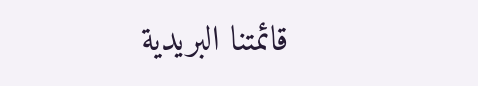قائمتنا البريدية